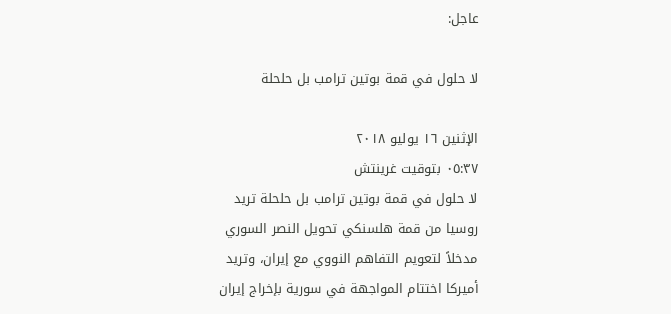عاجل:

لا حلول في قمة بوتين ترامب بل حلحلة

الإثنين ١٦ يوليو ٢٠١٨
٠٥:٣٧ بتوقيت غرينتش
لا حلول في قمة بوتين ترامب بل حلحلة تريد روسيا من قمة هلسنكي تحويل النصر السوري مدخلاً لتعويم التفاهم النووي مع إيران، وتريد أميركا اختتام المواجهة في سورية بإخراج إيران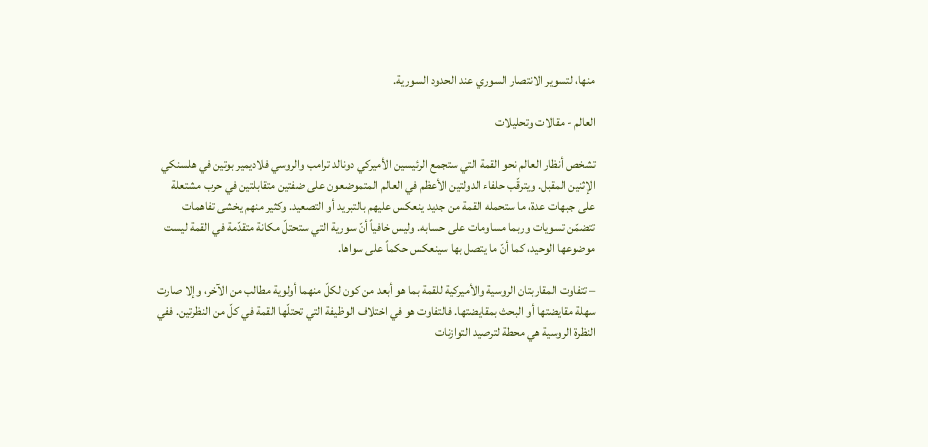منها، لتسوير الانتصار السوري عند الحدود السورية.

العالم - مقالات وتحليلات

تشخص أنظار العالم نحو القمة التي ستجمع الرئيسين الأميركي دونالد ترامب والروسي فلاديمير بوتين في هلسنكي الإثنين المقبل. ويترقّب حلفاء الدولتين الأعظم في العالم المتموضعون على ضفتين متقابلتين في حرب مشتعلة على جبهات عدة، ما ستحمله القمة من جديد ينعكس عليهم بالتبريد أو التصعيد. وكثير منهم يخشى تفاهمات تتضمّن تسويات وربما مساومات على حسابه. وليس خافياً أنّ سورية التي ستحتلّ مكانة متقدّمة في القمة ليست موضوعها الوحيد، كما أنّ ما يتصل بها سينعكس حكماً على سواها.

– تتفاوت المقاربتان الروسية والأميركية للقمة بما هو أبعد من كون لكلّ منهما أولوية مطالب من الآخر، وإلا صارت سهلة مقايضتها أو البحث بمقايضتها. فالتفاوت هو في اختلاف الوظيفة التي تحتلّها القمة في كلّ من النظرتين. ففي النظرة الروسية هي محطة لترصيد التوازنات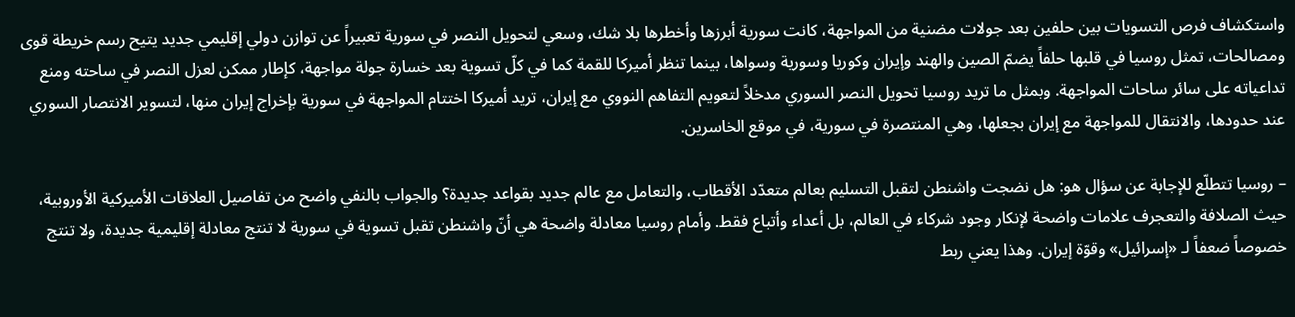واستكشاف فرص التسويات بين حلفين بعد جولات مضنية من المواجهة، كانت سورية أبرزها وأخطرها بلا شك، وسعي لتحويل النصر في سورية تعبيراً عن توازن دولي إقليمي جديد يتيح رسم خريطة قوى ومصالحات، تمثل روسيا في قلبها حلفاً يضمّ الصين والهند وإيران وكوريا وسورية وسواها، بينما تنظر أميركا للقمة كما في كلّ تسوية بعد خسارة جولة مواجهة، كإطار ممكن لعزل النصر في ساحته ومنع تداعياته على سائر ساحات المواجهة. وبمثل ما تريد روسيا تحويل النصر السوري مدخلاً لتعويم التفاهم النووي مع إيران، تريد أميركا اختتام المواجهة في سورية بإخراج إيران منها، لتسوير الانتصار السوري عند حدودها، والانتقال للمواجهة مع إيران بجعلها، وهي المنتصرة في سورية، في موقع الخاسرين.

– روسيا تتطلّع للإجابة عن سؤال هو: هل نضجت واشنطن لتقبل التسليم بعالم متعدّد الأقطاب، والتعامل مع عالم جديد بقواعد جديدة؟ والجواب بالنفي واضح من تفاصيل العلاقات الأميركية الأوروبية، حيث الصلافة والتعجرف علامات واضحة لإنكار وجود شركاء في العالم، بل أعداء وأتباع فقط. وأمام روسيا معادلة واضحة هي أنّ واشنطن تقبل تسوية في سورية لا تنتج معادلة إقليمية جديدة، ولا تنتج خصوصاً ضعفاً لـ «إسرائيل» وقوّة إيران. وهذا يعني ربط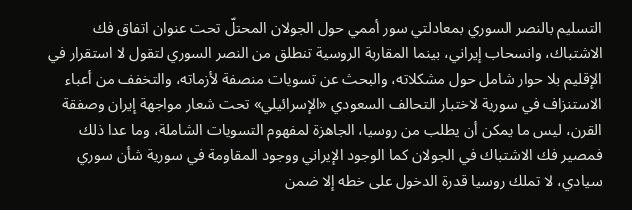التسليم بالنصر السوري بمعادلتي سور أممي حول الجولان المحتلّ تحت عنوان اتفاق فك الاشتباك، وانسحاب إيراني، بينما المقاربة الروسية تنطلق من النصر السوري لتقول لا استقرار في الإقليم بلا حوار شامل حول مشكلاته، والبحث عن تسويات منصفة لأزماته، والتخفف من أعباء الاستنزاف في سورية لاختبار التحالف السعودي «الإسرائيلي» تحت شعار مواجهة إيران وصفقة القرن، ليس ما يمكن أن يطلب من روسيا، الجاهزة لمفهوم التسويات الشاملة، وما عدا ذلك فمصير فك الاشتباك في الجولان كما الوجود الإيراني ووجود المقاومة في سورية شأن سوري سيادي، لا تملك روسيا قدرة الدخول على خطه إلا ضمن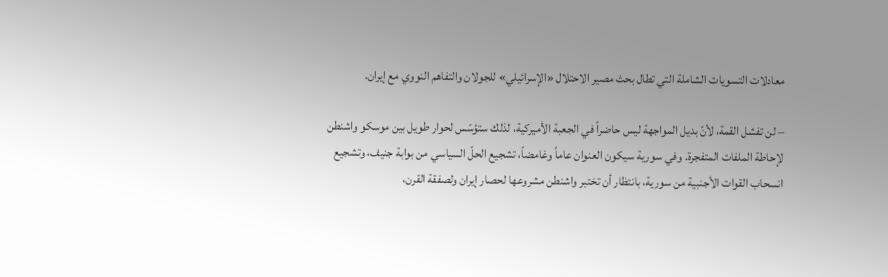معادلات التسويات الشاملة التي تطال بحث مصير الاحتلال «الإسرائيلي» للجولان والتفاهم النووي مع إيران.

– لن تفشل القمة، لأنّ بديل المواجهة ليس حاضراً في الجعبة الأميركية، لذلك ستؤسّس لحوار طويل بين موسكو واشنطن لإحاطة الملفات المتفجرة. وفي سورية سيكون العنوان عاماً وغامضاً، تشجيع الحلّ السياسي من بوابة جنيف، وتشجيع انسحاب القوات الأجنبية من سورية، بانتظار أن تختبر واشنطن مشروعها لحصار إيران ولصفقة القرن،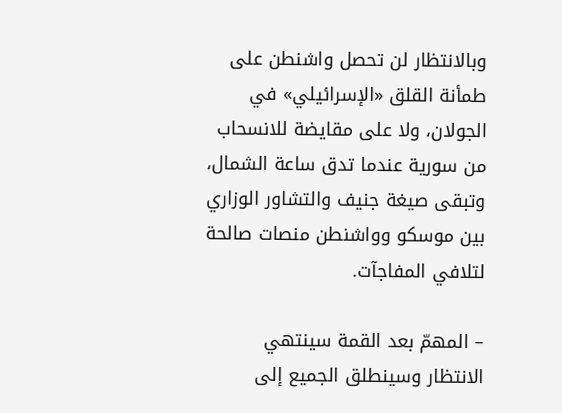وبالانتظار لن تحصل واشنطن على طمأنة القلق «الإسرائيلي» في الجولان، ولا على مقايضة للانسحاب من سورية عندما تدق ساعة الشمال، وتبقى صيغة جنيف والتشاور الوزاري بين موسكو وواشنطن منصات صالحة لتلافي المفاجآت.

– المهمّ بعد القمة سينتهي الانتظار وسينطلق الجميع إلى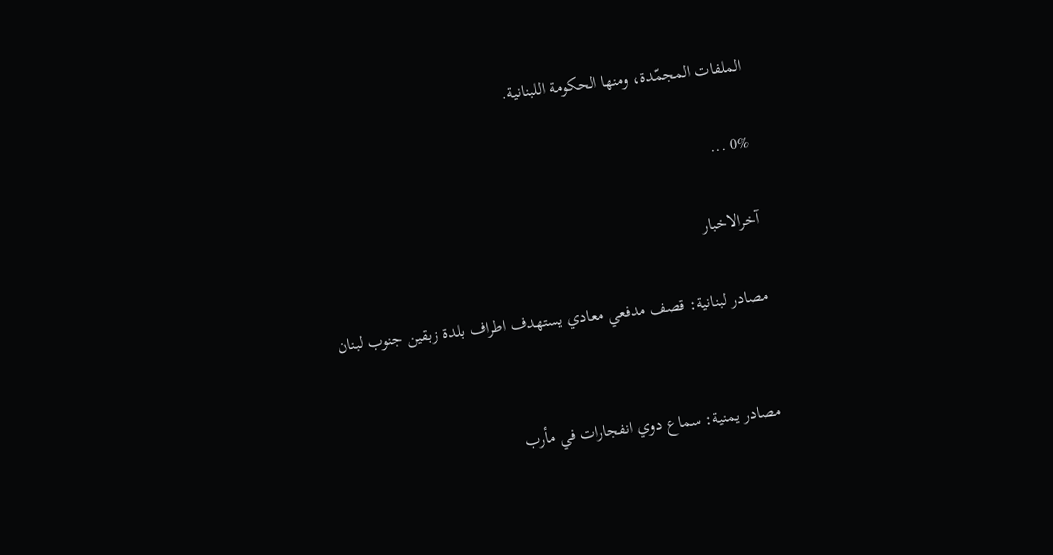الملفات المجمّدة، ومنها الحكومة اللبنانية.

0% ...

آخرالاخبار

مصادر لبنانية: قصف مدفعي معادي يستهدف اطراف بلدة زبقين جنوب لبنان


مصادر يمنية: سماع دوي انفجارات في مأرب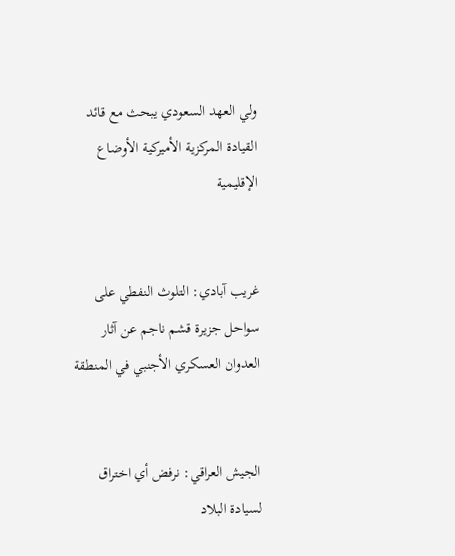ولي العهد السعودي يبحث مع قائد القيادة المركزية الأميركية الأوضاع الإقليمية


غريب آبادي: التلوث النفطي على سواحل جزيرة قشم ناجم عن آثار العدوان العسكري الأجنبي في المنطقة


الجيش العراقي: نرفض أي اختراق لسيادة البلاد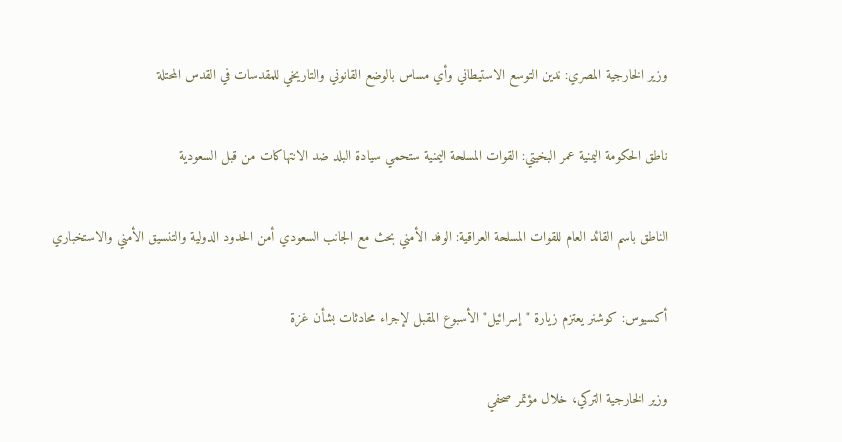وزير الخارجية المصري: ندين التوسع الاستيطاني وأي مساس بالوضع القانوني والتاريخي للمقدسات في القدس المحتلة


ناطق الحكومة اليمنية عمر البخيتي: القوات المسلحة اليمنية ستحمي سيادة البلد ضد الانتهاكات من قبل السعودية


الناطق باسم القائد العام للقوات المسلحة العراقية: الوفد الأمني بحث مع الجانب السعودي أمن الحدود الدولية والتنسيق الأمني والاستخباري


أكسيوس: كوشنر يعتزم زيارة "إسرائيل" الأسبوع المقبل لإجراء محادثات بشأن غزة


وزير الخارجية التركي، خلال مؤتمر صحفي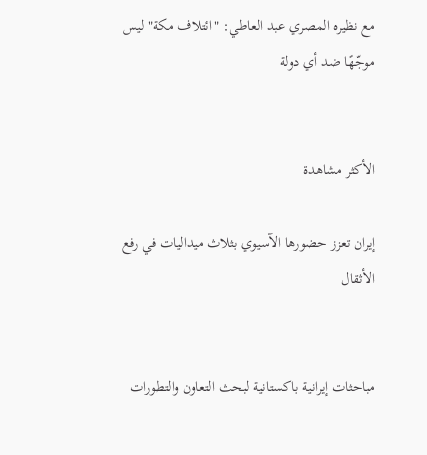مع نظيره المصري عبد العاطي: "ائتلاف مكة" ليس موجّهًا ضد أي دولة


الأكثر مشاهدة

إيران تعزز حضورها الآسيوي بثلاث ميداليات في رفع الأثقال


مباحثات إيرانية باكستانية لبحث التعاون والتطورات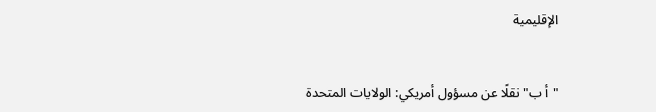الإقليمية


"أ ب" نقلًا عن مسؤول أمريكي: الولايات المتحدة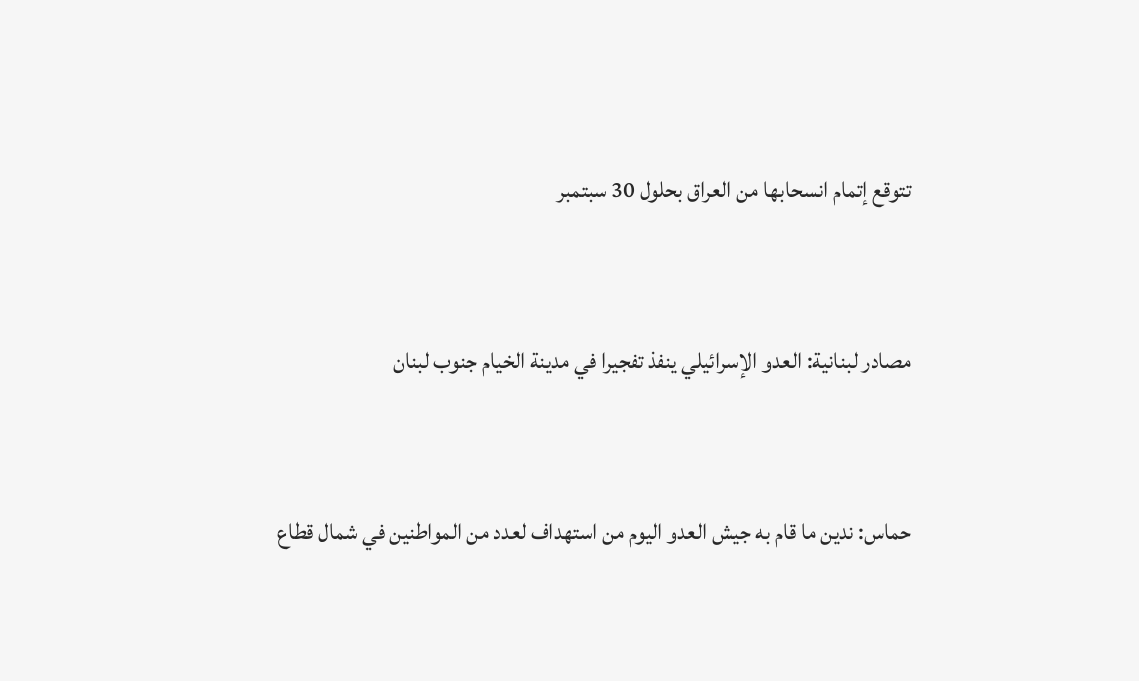تتوقع إتمام انسحابها من العراق بحلول 30 سبتمبر


مصادر لبنانية: العدو الإسرائيلي ينفذ تفجيرا في مدينة الخيام جنوب لبنان


حماس: ندين ما قام به جيش العدو اليوم من استهداف لعدد من المواطنين في شمال قطاع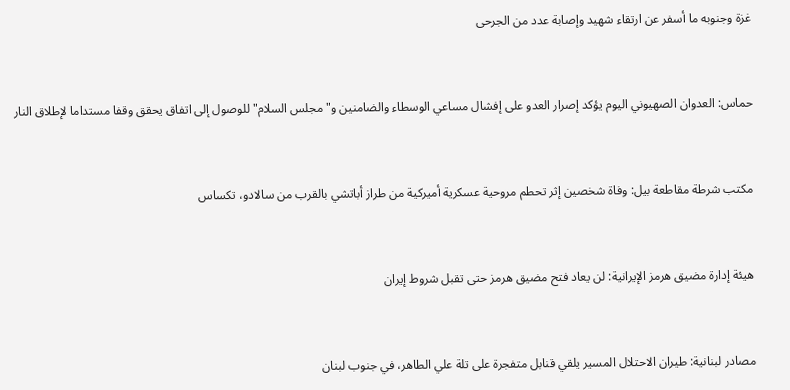غزة وجنوبه ما أسفر عن ارتقاء شهيد وإصابة عدد من الجرحى


حماس: العدوان الصهيوني اليوم يؤكد إصرار العدو على إفشال مساعي الوسطاء والضامنين و"مجلس السلام" للوصول إلى اتفاق يحقق وقفا مستداما لإطلاق النار


مكتب شرطة مقاطعة بيل: وفاة شخصين إثر تحطم مروحية عسكرية أميركية من طراز أباتشي بالقرب من سالادو، تكساس


هيئة إدارة مضيق هرمز الإيرانية: لن يعاد فتح مضيق هرمز حتى تقبل شروط إيران


مصادر لبنانية: طيران الاحتلال المسير يلقي قنابل متفجرة على تلة علي الطاهر، في جنوب لبنان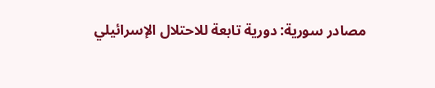مصادر سورية: دورية تابعة للاحتلال الإسرائيلي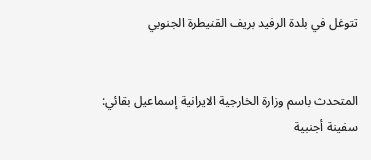تتوغل في بلدة الرفيد بريف القنيطرة الجنوبي


المتحدث باسم وزارة الخارجية الايرانية إسماعيل بقائي: سفينة أجنبية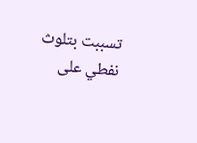تسببت بتلوث نفطي على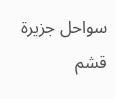سواحل جزيرة قشم